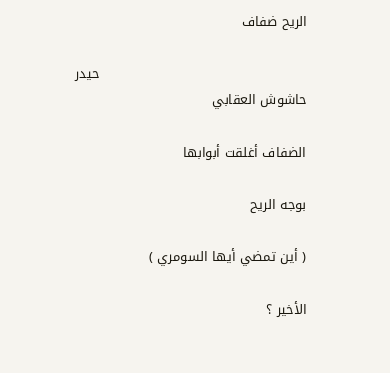الريح ضفاف

                                               حيدر حاشوش العقابي

الضفاف أغلقت أبوابها

بوجه الريح

( أين تمضي أيها السومري )

الأخير ؟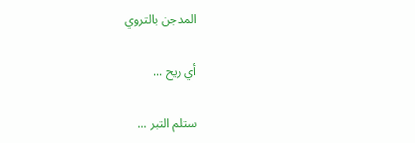المدجن بالتروي

أي ريح ...

ستلم التبر ...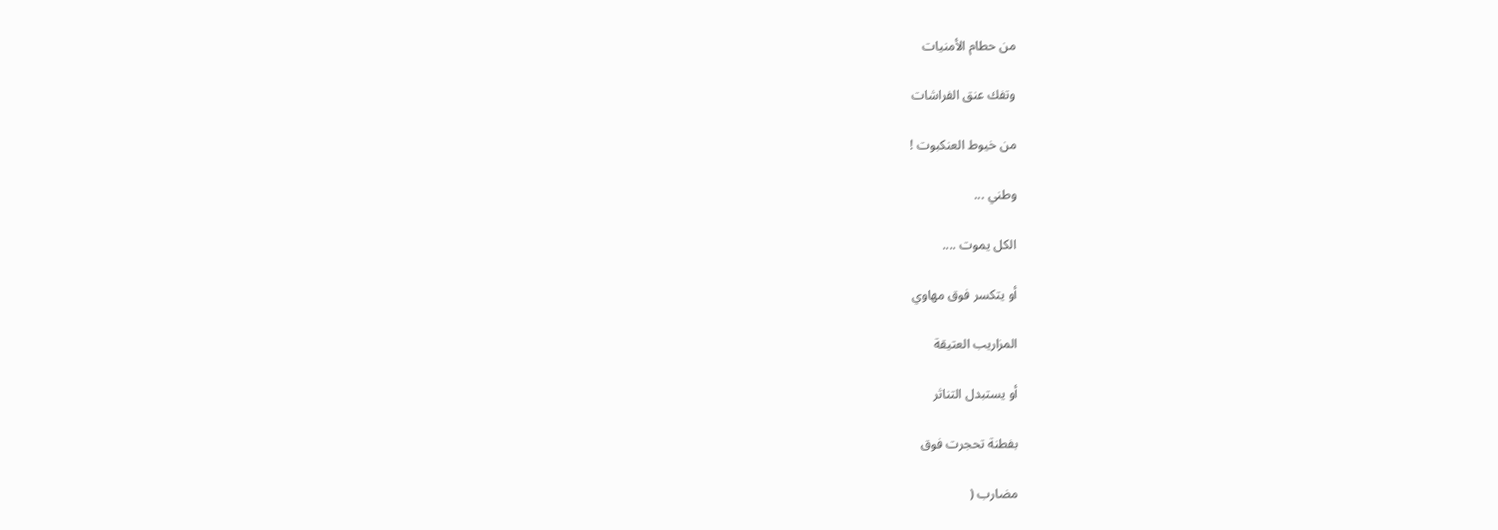من حطام الأمنيات

وتفك عنق الفراشات

من خيوط العنكبوت !

وطني ...

الكل يموت ....

أو يتكسر فوق مهاوي

المزاريب العتيقة

أو يستبدل التناثر

بفطنة تحجرت فوق

مضارب (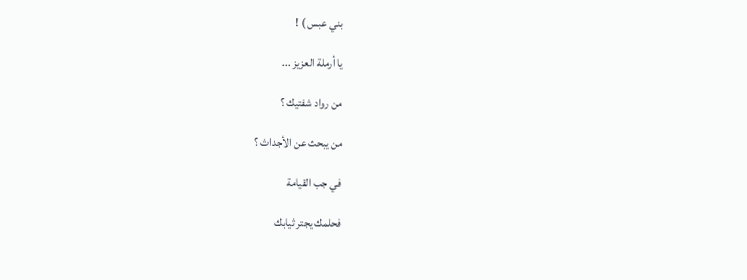بني عبس ) !

يا أرملة العزيز ...

من رواد شفتيك ؟

من يبحث عن الأجداث ؟

في جب القيامة

فحلمك يجتر ثيابك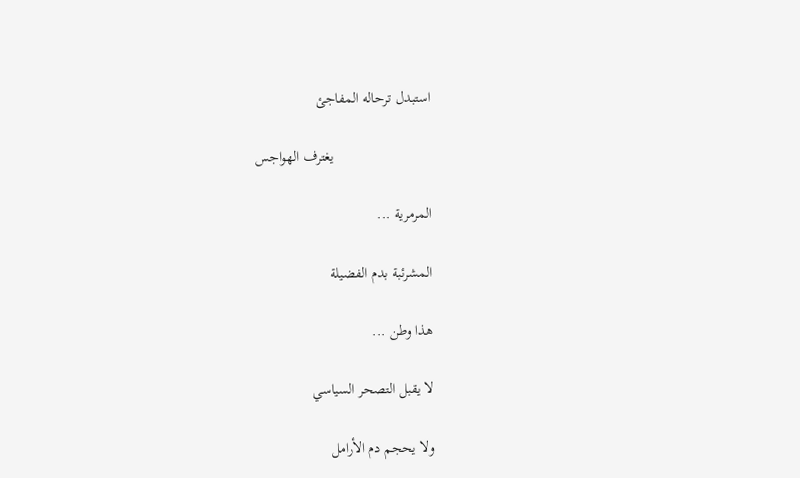استبدل ترحاله المفاجئ

                          يغترف الهواجس

المرمرية ...

المشرئبة بدم الفضيلة

هذا وطن ...

لا يقبل التصحر السياسي

ولا يحجم دم الأرامل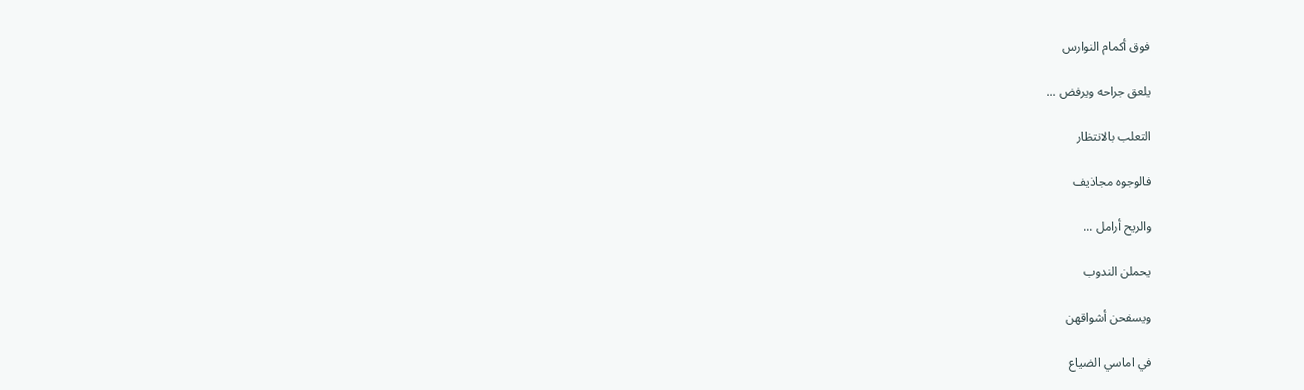فوق أكمام النوارس

يلعق جراحه ويرفض ...

التعلب بالانتظار

فالوجوه مجاذيف

والريح أرامل ...

يحملن الندوب

ويسفحن أشواقهن

في اماسي الضياع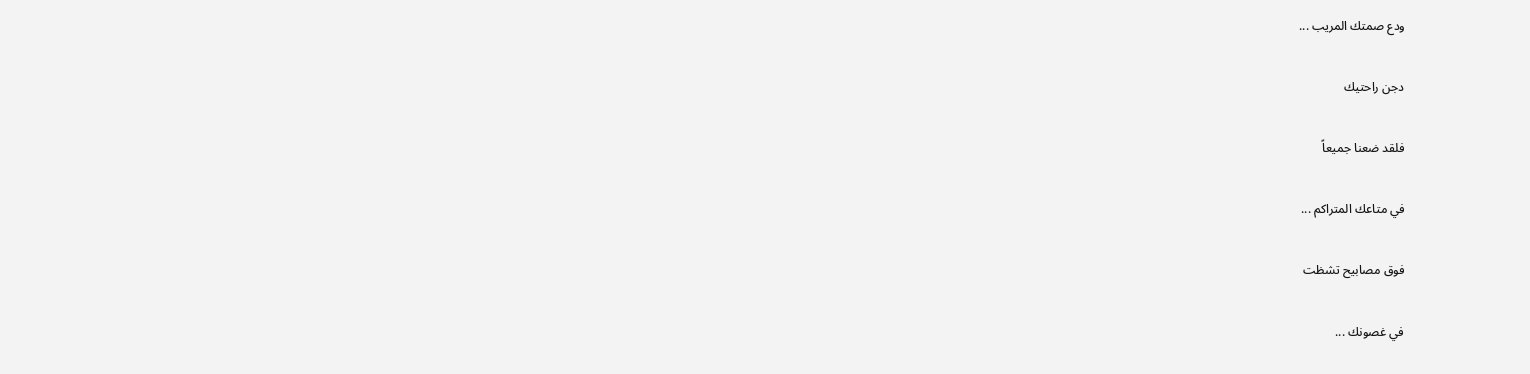ودع صمتك المريب ...

دجن راحتيك

فلقد ضعنا جميعاً

في متاعك المتراكم ...

فوق مصابيح تشظت

في غصونك ...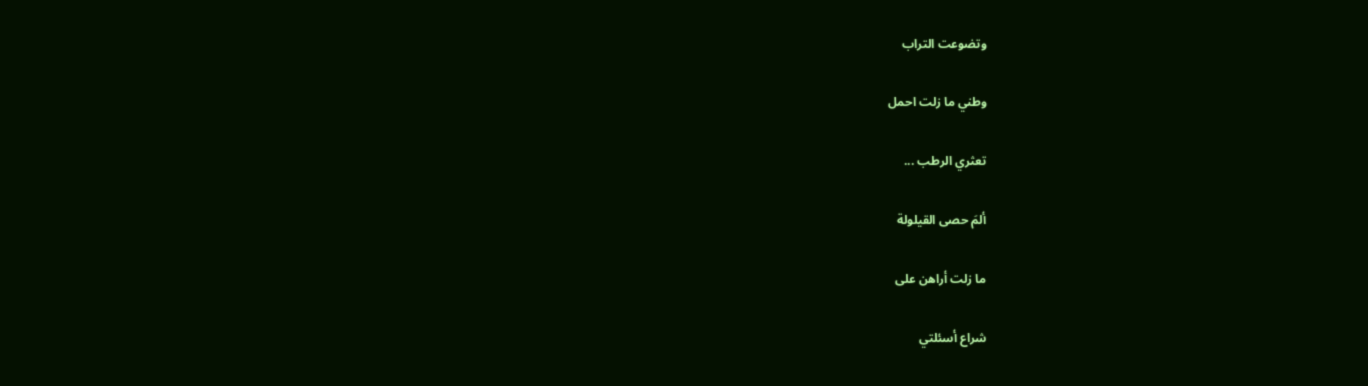وتضوعت التراب

وطني ما زلت احمل

تعثري الرطب ...

ألمَ حصى القيلولة

ما زلت أراهن على

شراع أسئلتي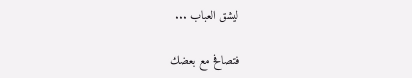ليشق العباب ...

فتصافح مع بعضك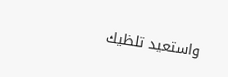واستعيد تلظيك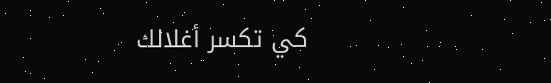كي تكسر أغلالك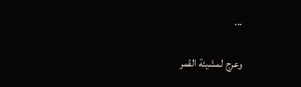...

وعرج لمشيئة القمر